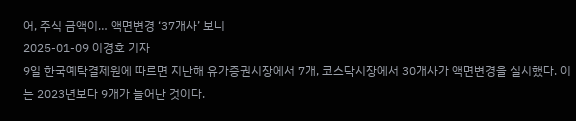어, 주식 금액이… 액면변경 ‘37개사’ 보니
2025-01-09 이경호 기자
9일 한국예탁결제원에 따르면 지난해 유가증권시장에서 7개, 코스닥시장에서 30개사가 액면변경을 실시했다. 이는 2023년보다 9개가 늘어난 것이다.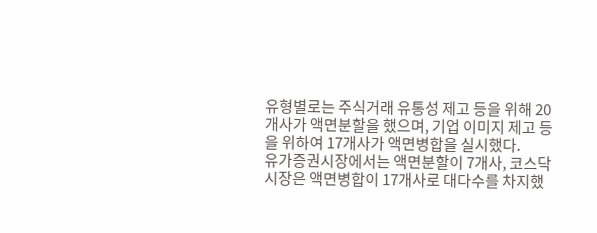유형별로는 주식거래 유통성 제고 등을 위해 20개사가 액면분할을 했으며, 기업 이미지 제고 등을 위하여 17개사가 액면병합을 실시했다.
유가증권시장에서는 액면분할이 7개사, 코스닥시장은 액면병합이 17개사로 대다수를 차지했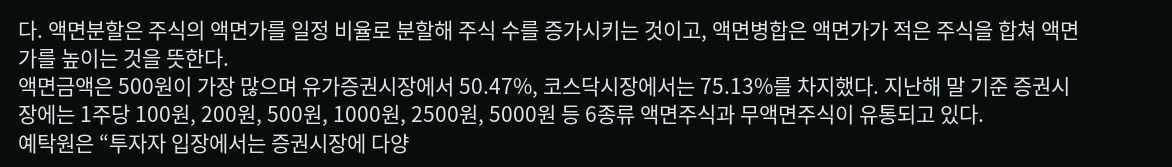다. 액면분할은 주식의 액면가를 일정 비율로 분할해 주식 수를 증가시키는 것이고, 액면병합은 액면가가 적은 주식을 합쳐 액면가를 높이는 것을 뜻한다.
액면금액은 500원이 가장 많으며 유가증권시장에서 50.47%, 코스닥시장에서는 75.13%를 차지했다. 지난해 말 기준 증권시장에는 1주당 100원, 200원, 500원, 1000원, 2500원, 5000원 등 6종류 액면주식과 무액면주식이 유통되고 있다.
예탁원은 “투자자 입장에서는 증권시장에 다양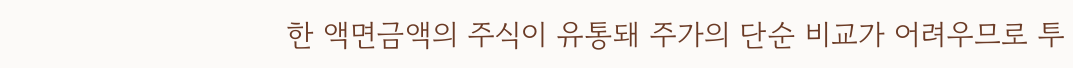한 액면금액의 주식이 유통돼 주가의 단순 비교가 어려우므로 투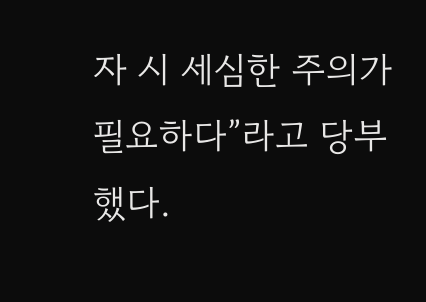자 시 세심한 주의가 필요하다”라고 당부했다.